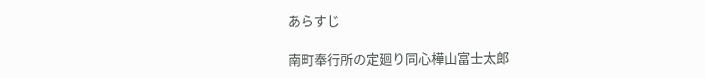あらすじ

南町奉行所の定廻り同心樺山富士太郎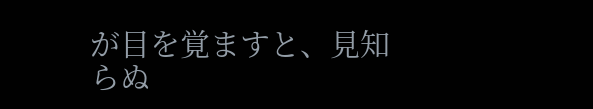が目を覚ますと、見知らぬ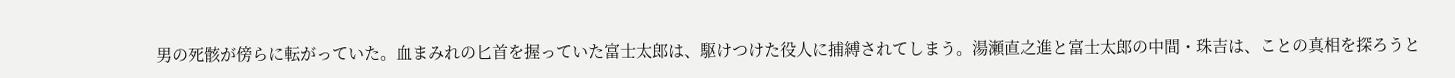男の死骸が傍らに転がっていた。血まみれの匕首を握っていた富士太郎は、駆けつけた役人に捕縛されてしまう。湯瀬直之進と富士太郎の中間・珠吉は、ことの真相を探ろうと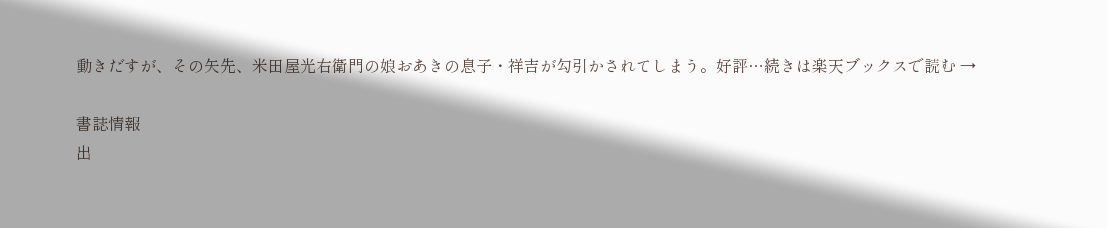動きだすが、その矢先、米田屋光右衛門の娘おあきの息子・祥吉が勾引かされてしまう。好評…続きは楽天ブックスで読む →

書誌情報
出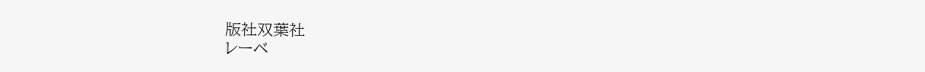版社双葉社
レーベ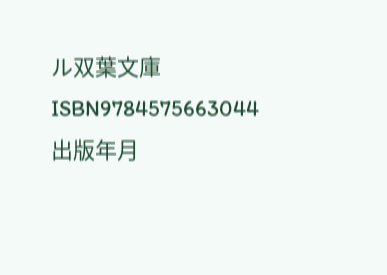ル双葉文庫
ISBN9784575663044
出版年月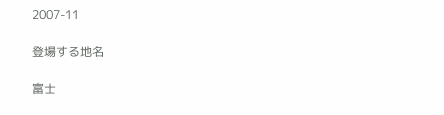2007-11

登場する地名

富士